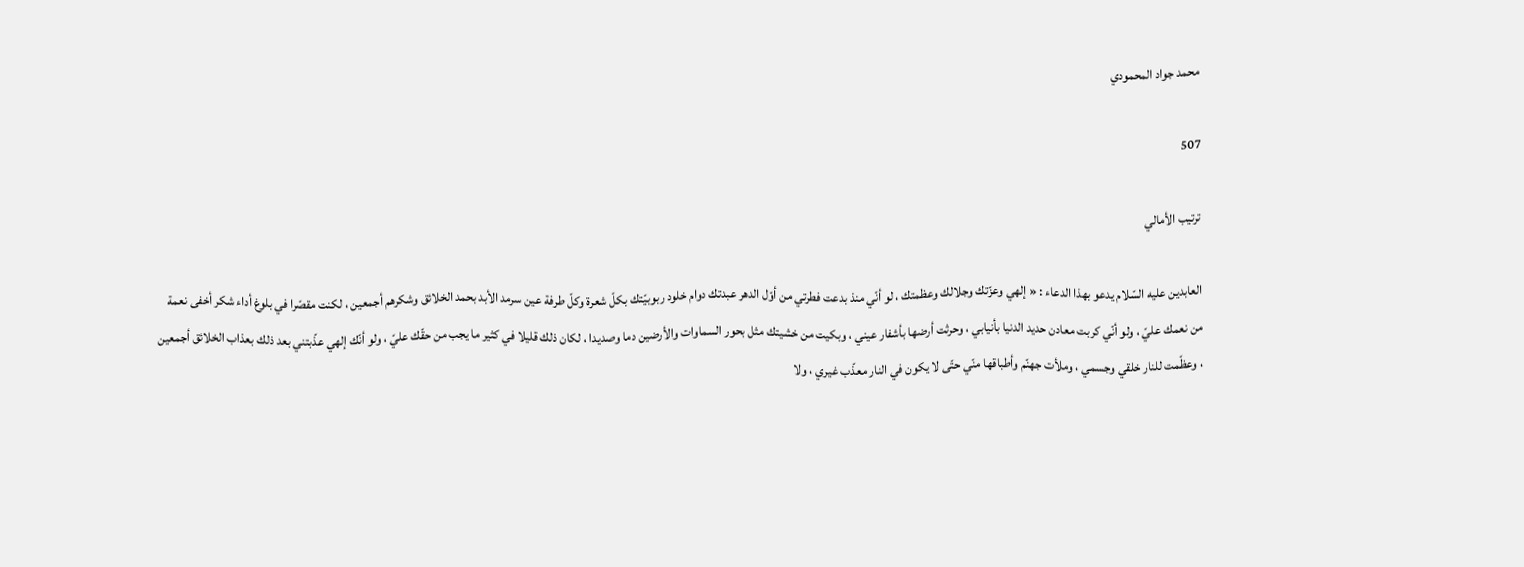محمد جواد المحمودي

507

ترتيب الأمالي

العابدين عليه السّلام يدعو بهذا الدعاء : « إلهي وعزّتك وجلالك وعظمتك ، لو أنّي منذ بدعت فطرتي من أوّل الدهر عبدتك دوام خلود ربوبيّتك بكلّ شعرة وكلّ طرفة عين سرمد الأبد بحمد الخلائق وشكرهم أجمعين ، لكنت مقصّرا في بلوغ أداء شكر أخفى نعمة من نعمك عليّ ، ولو أنّي كربت معادن حديد الدنيا بأنيابي ، وحرثت أرضها بأشفار عيني ، وبكيت من خشيتك مثل بحور السماوات والأرضين دما وصديدا ، لكان ذلك قليلا في كثير ما يجب من حقّك عليّ ، ولو أنّك إلهي عذّبتني بعد ذلك بعذاب الخلائق أجمعين ، وعظّمت للنار خلقي وجسمي ، وملأت جهنّم وأطباقها منّي حتّى لا يكون في النار معذّب غيري ، ولا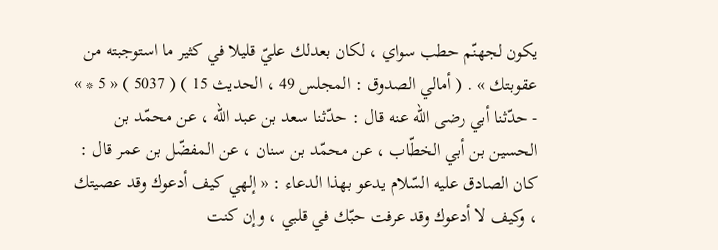يكون لجهنّم حطب سواي ، لكان بعدلك عليّ قليلا في كثير ما استوجبته من عقوبتك » . ( أمالي الصدوق : المجلس 49 ، الحديث 15 ) ( 5037 ) « 5 * » - حدّثنا أبي رضى اللّه عنه قال : حدّثنا سعد بن عبد اللّه ، عن محمّد بن الحسين بن أبي الخطّاب ، عن محمّد بن سنان ، عن المفضّل بن عمر قال : كان الصادق عليه السّلام يدعو بهذا الدعاء : « إلهي كيف أدعوك وقد عصيتك ، وكيف لا أدعوك وقد عرفت حبّك في قلبي ، وإن كنت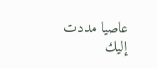عاصيا مددت إليك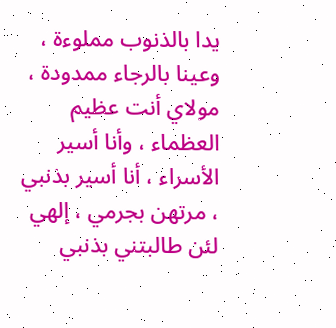يدا بالذنوب مملوءة ، وعينا بالرجاء ممدودة ، مولاي أنت عظيم العظماء ، وأنا أسير الأسراء ، أنا أسير بذنبي ، مرتهن بجرمي ، إلهي لئن طالبتني بذنبي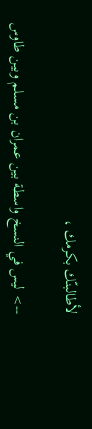لأطالبنّك بكرمك ،

--> ليس في النسخ واسطة بين عمران بن مسلم وبين طاوس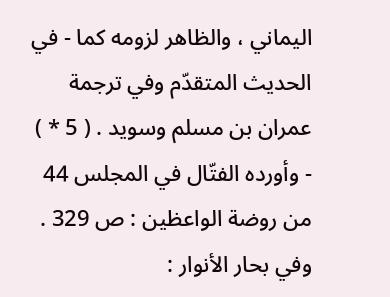اليماني ، والظاهر لزومه كما - في الحديث المتقدّم وفي ترجمة عمران بن مسلم وسويد . ( 5 * ) - وأورده الفتّال في المجلس 44 من روضة الواعظين : ص 329 . وفي بحار الأنوار :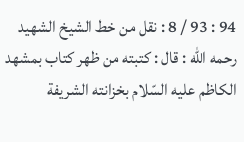94 : 93 / 8 : نقل من خط الشيخ الشهيد رحمه اللّه : قال : كتبته من ظهر كتاب بمشهد الكاظم عليه السّلام بخزانته الشريفة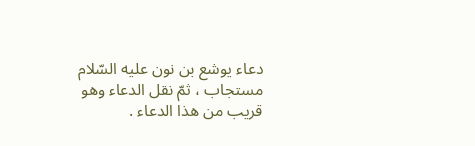دعاء يوشع بن نون عليه السّلام مستجاب ، ثمّ نقل الدعاء وهو قريب من هذا الدعاء .